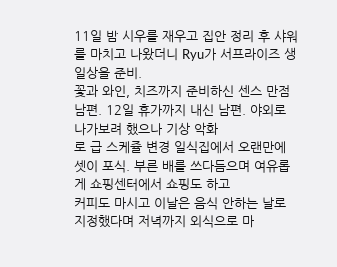11일 밤 시우를 재우고 집안 정리 후 샤워를 마치고 나왔더니 Ryu가 서프라이즈 생일상을 준비.
꽃과 와인, 치즈까지 준비하신 센스 만점 남편. 12일 휴가까지 내신 남편. 야외로 나가보려 했으나 기상 악화
로 급 스케쥴 변경 일식집에서 오랜만에 셋이 포식. 부른 배를 쓰다듬으며 여유롭게 쇼핑센터에서 쇼핑도 하고
커피도 마시고 이날은 음식 안하는 날로 지정했다며 저녁까지 외식으로 마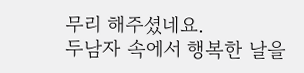무리 해주셨네요.
두남자 속에서 행복한 날을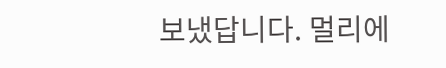보냈답니다. 멀리에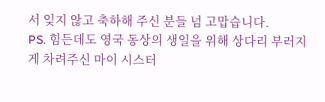서 잊지 않고 축하해 주신 분들 넘 고맙습니다.
PS. 힘든데도 영국 동상의 생일을 위해 상다리 부러지게 차려주신 마이 시스터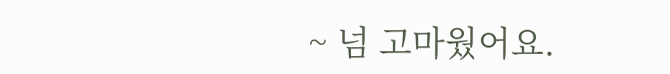~ 넘 고마웠어요.